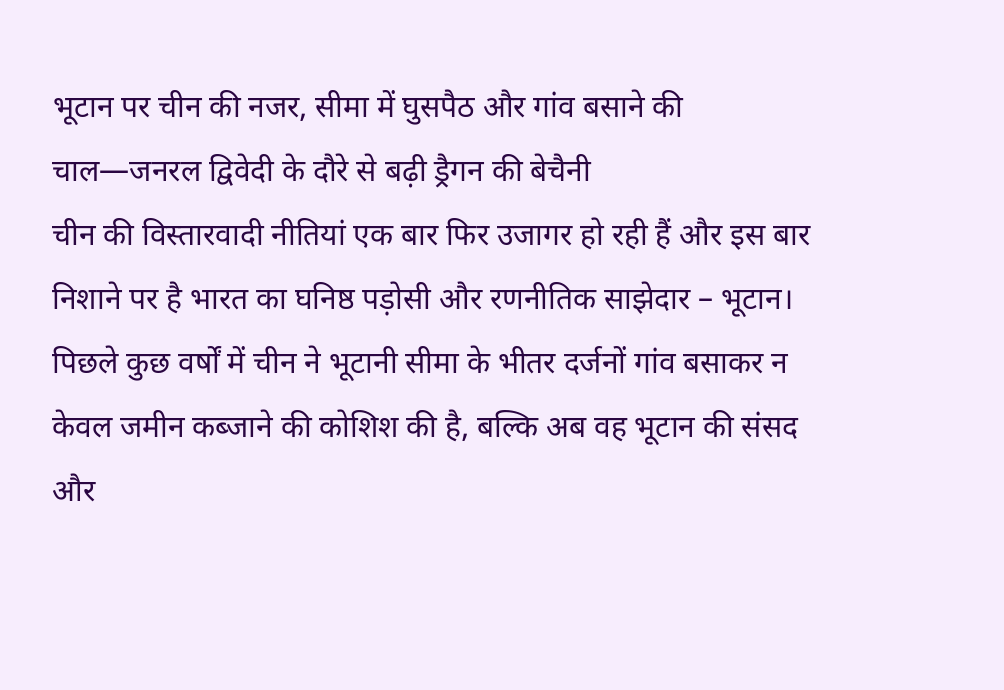भूटान पर चीन की नजर, सीमा में घुसपैठ और गांव बसाने की चाल—जनरल द्विवेदी के दौरे से बढ़ी ड्रैगन की बेचैनी
चीन की विस्तारवादी नीतियां एक बार फिर उजागर हो रही हैं और इस बार निशाने पर है भारत का घनिष्ठ पड़ोसी और रणनीतिक साझेदार – भूटान। पिछले कुछ वर्षों में चीन ने भूटानी सीमा के भीतर दर्जनों गांव बसाकर न केवल जमीन कब्जाने की कोशिश की है, बल्कि अब वह भूटान की संसद और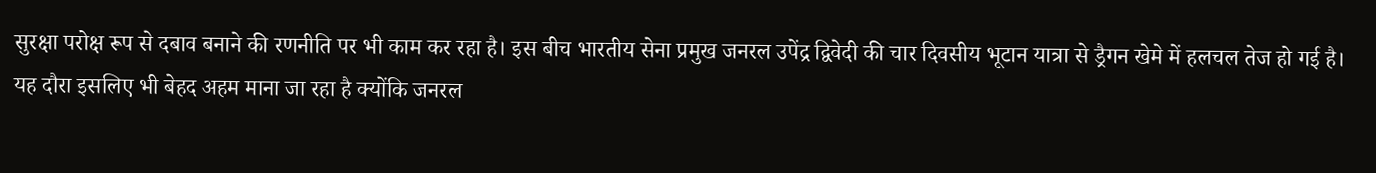सुरक्षा परोक्ष रूप से दबाव बनाने की रणनीति पर भी काम कर रहा है। इस बीच भारतीय सेना प्रमुख जनरल उपेंद्र द्विवेदी की चार दिवसीय भूटान यात्रा से ड्रैगन खेमे में हलचल तेज हो गई है।
यह दौरा इसलिए भी बेहद अहम माना जा रहा है क्योंकि जनरल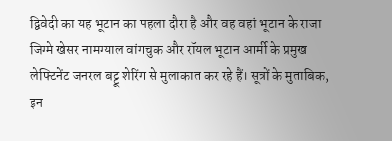द्विवेदी का यह भूटान का पहला दौरा है और वह वहां भूटान के राजा जिग्मे खेसर नामग्याल वांगचुक और रॉयल भूटान आर्मी के प्रमुख लेफ्टिनेंट जनरल बट्टू शेरिंग से मुलाकात कर रहे हैं। सूत्रों के मुताबिक, इन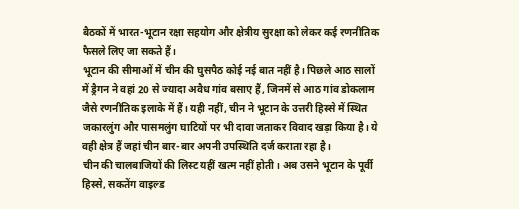बैठकों में भारत-भूटान रक्षा सहयोग और क्षेत्रीय सुरक्षा को लेकर कई रणनीतिक फैसले लिए जा सकते हैं।
भूटान की सीमाओं में चीन की घुसपैठ कोई नई बात नहीं है। पिछले आठ सालों में ड्रैगन ने वहां 20 से ज्यादा अवैध गांव बसाए हैं, जिनमें से आठ गांव डोकलाम जैसे रणनीतिक इलाके में हैं। यही नहीं, चीन ने भूटान के उत्तरी हिस्से में स्थित जकारलुंग और पासमलुंग घाटियों पर भी दावा जताकर विवाद खड़ा किया है। ये वही क्षेत्र हैं जहां चीन बार-बार अपनी उपस्थिति दर्ज कराता रहा है।
चीन की चालबाजियों की लिस्ट यहीं खत्म नहीं होती। अब उसने भूटान के पूर्वी हिस्से, सकतेंग वाइल्ड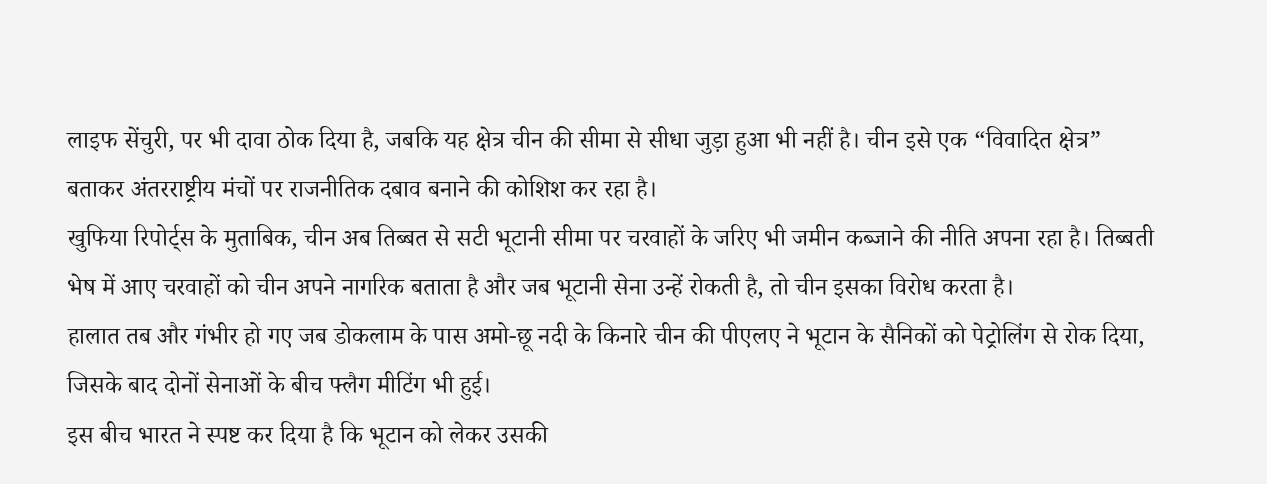लाइफ सेंचुरी, पर भी दावा ठोक दिया है, जबकि यह क्षेत्र चीन की सीमा से सीधा जुड़ा हुआ भी नहीं है। चीन इसे एक “विवादित क्षेत्र” बताकर अंतरराष्ट्रीय मंचों पर राजनीतिक दबाव बनाने की कोशिश कर रहा है।
खुफिया रिपोर्ट्स के मुताबिक, चीन अब तिब्बत से सटी भूटानी सीमा पर चरवाहों के जरिए भी जमीन कब्जाने की नीति अपना रहा है। तिब्बती भेष में आए चरवाहों को चीन अपने नागरिक बताता है और जब भूटानी सेना उन्हें रोकती है, तो चीन इसका विरोध करता है।
हालात तब और गंभीर हो गए जब डोकलाम के पास अमो-छू नदी के किनारे चीन की पीएलए ने भूटान के सैनिकों को पेट्रोलिंग से रोक दिया, जिसके बाद दोनों सेनाओं के बीच फ्लैग मीटिंग भी हुई।
इस बीच भारत ने स्पष्ट कर दिया है कि भूटान को लेकर उसकी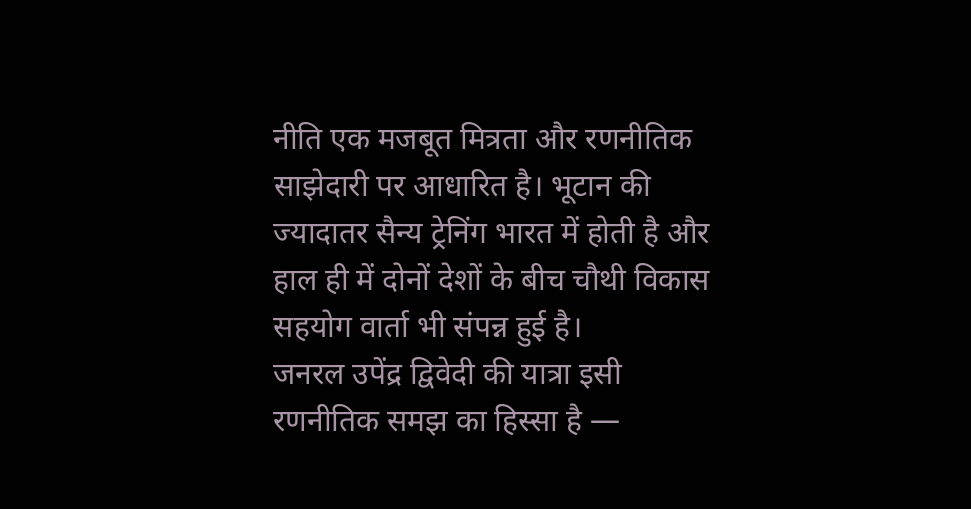नीति एक मजबूत मित्रता और रणनीतिक साझेदारी पर आधारित है। भूटान की ज्यादातर सैन्य ट्रेनिंग भारत में होती है और हाल ही में दोनों देशों के बीच चौथी विकास सहयोग वार्ता भी संपन्न हुई है।
जनरल उपेंद्र द्विवेदी की यात्रा इसी रणनीतिक समझ का हिस्सा है —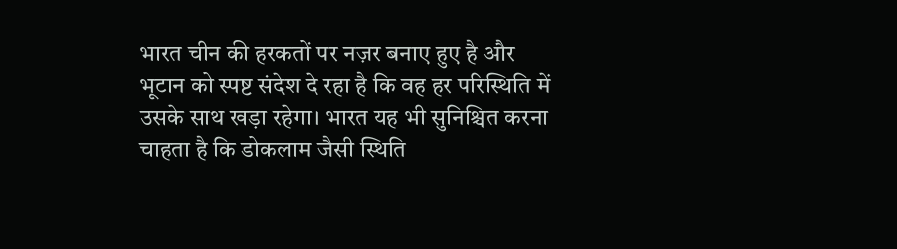भारत चीन की हरकतों पर नज़र बनाए हुए है और भूटान को स्पष्ट संदेश दे रहा है कि वह हर परिस्थिति में उसके साथ खड़ा रहेगा। भारत यह भी सुनिश्चित करना चाहता है कि डोकलाम जैसी स्थिति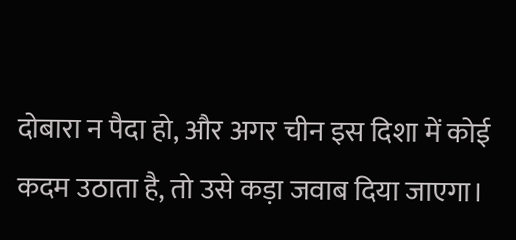दोबारा न पैदा हो, और अगर चीन इस दिशा में कोई कदम उठाता है, तो उसे कड़ा जवाब दिया जाएगा।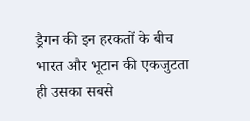ड्रैगन की इन हरकतों के बीच भारत और भूटान की एकजुटता ही उसका सबसे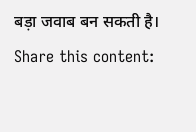बड़ा जवाब बन सकती है।
Share this content: